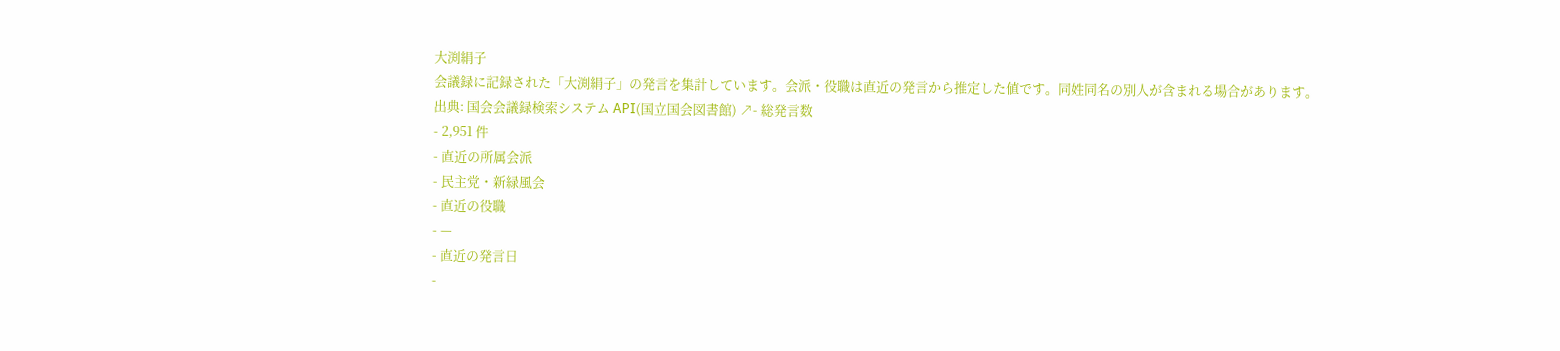大渕絹子
会議録に記録された「大渕絹子」の発言を集計しています。会派・役職は直近の発言から推定した値です。同姓同名の別人が含まれる場合があります。
出典: 国会会議録検索システム API(国立国会図書館) ↗- 総発言数
- 2,951 件
- 直近の所属会派
- 民主党・新緑風会
- 直近の役職
- —
- 直近の発言日
-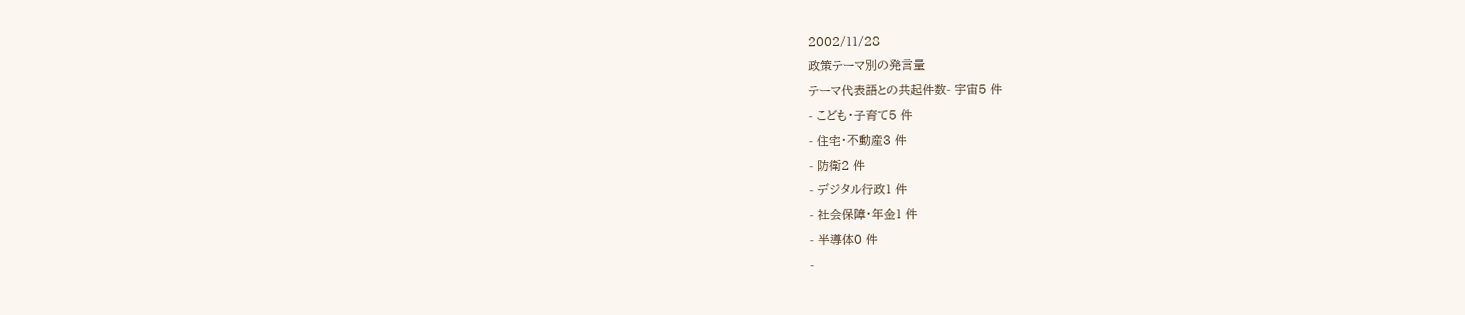2002/11/28
政策テーマ別の発言量
テーマ代表語との共起件数- 宇宙5 件
- こども・子育て5 件
- 住宅・不動産3 件
- 防衛2 件
- デジタル行政1 件
- 社会保障・年金1 件
- 半導体0 件
-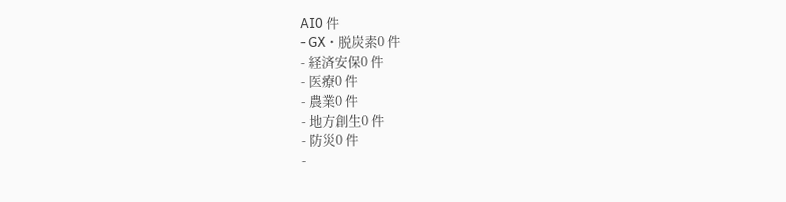AI0 件
- GX・脱炭素0 件
- 経済安保0 件
- 医療0 件
- 農業0 件
- 地方創生0 件
- 防災0 件
-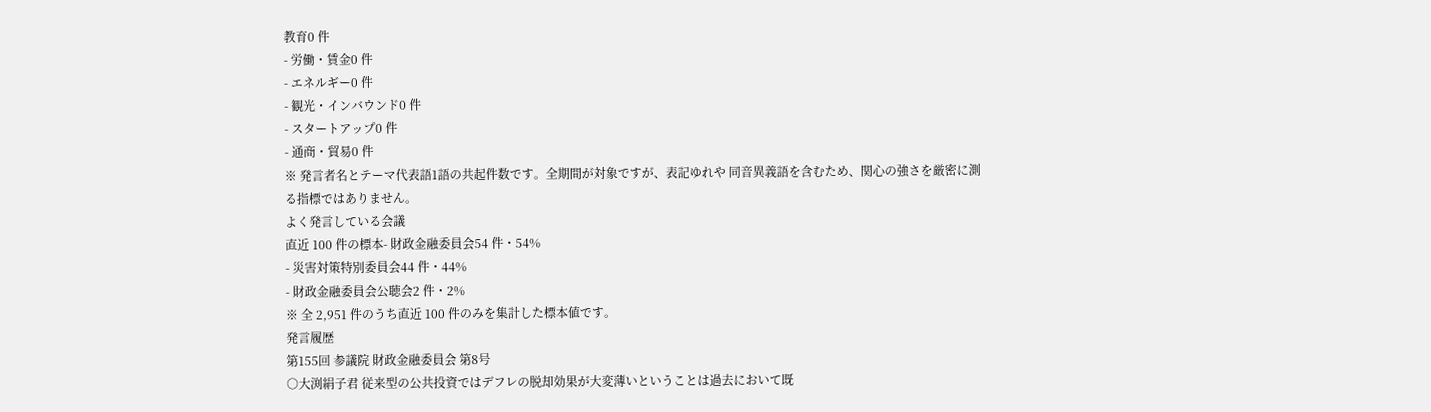教育0 件
- 労働・賃金0 件
- エネルギー0 件
- 観光・インバウンド0 件
- スタートアップ0 件
- 通商・貿易0 件
※ 発言者名とテーマ代表語1語の共起件数です。全期間が対象ですが、表記ゆれや 同音異義語を含むため、関心の強さを厳密に測る指標ではありません。
よく発言している会議
直近 100 件の標本- 財政金融委員会54 件・54%
- 災害対策特別委員会44 件・44%
- 財政金融委員会公聴会2 件・2%
※ 全 2,951 件のうち直近 100 件のみを集計した標本値です。
発言履歴
第155回 参議院 財政金融委員会 第8号
○大渕絹子君 従来型の公共投資ではデフレの脱却効果が大変薄いということは過去において既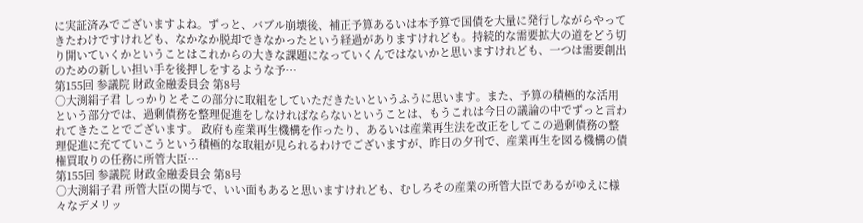に実証済みでございますよね。ずっと、バブル崩壊後、補正予算あるいは本予算で国債を大量に発行しながらやってきたわけですけれども、なかなか脱却できなかったという経過がありますけれども。持続的な需要拡大の道をどう切り開いていくかということはこれからの大きな課題になっていくんではないかと思いますけれども、一つは需要創出のための新しい担い手を後押しをするような予…
第155回 参議院 財政金融委員会 第8号
○大渕絹子君 しっかりとそこの部分に取組をしていただきたいというふうに思います。また、予算の積極的な活用という部分では、過剰債務を整理促進をしなければならないということは、もうこれは今日の議論の中でずっと言われてきたことでございます。 政府も産業再生機構を作ったり、あるいは産業再生法を改正をしてこの過剰債務の整理促進に充てていこうという積極的な取組が見られるわけでございますが、昨日の夕刊で、産業再生を図る機構の債権買取りの任務に所管大臣…
第155回 参議院 財政金融委員会 第8号
○大渕絹子君 所管大臣の関与で、いい面もあると思いますけれども、むしろその産業の所管大臣であるがゆえに様々なデメリッ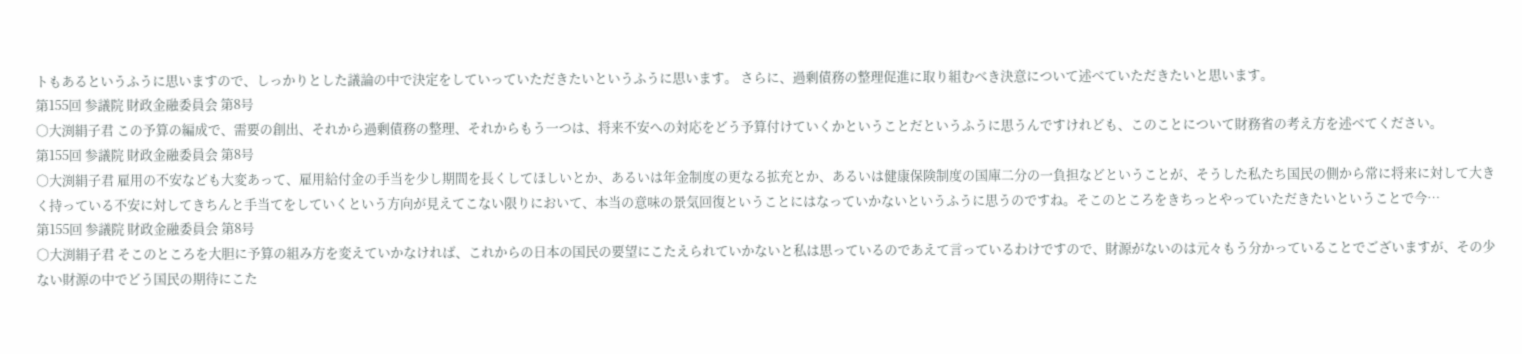トもあるというふうに思いますので、しっかりとした議論の中で決定をしていっていただきたいというふうに思います。 さらに、過剰債務の整理促進に取り組むべき決意について述べていただきたいと思います。
第155回 参議院 財政金融委員会 第8号
○大渕絹子君 この予算の編成で、需要の創出、それから過剰債務の整理、それからもう一つは、将来不安への対応をどう予算付けていくかということだというふうに思うんですけれども、このことについて財務省の考え方を述べてください。
第155回 参議院 財政金融委員会 第8号
○大渕絹子君 雇用の不安なども大変あって、雇用給付金の手当を少し期間を長くしてほしいとか、あるいは年金制度の更なる拡充とか、あるいは健康保険制度の国庫二分の一負担などということが、そうした私たち国民の側から常に将来に対して大きく持っている不安に対してきちんと手当てをしていくという方向が見えてこない限りにおいて、本当の意味の景気回復ということにはなっていかないというふうに思うのですね。そこのところをきちっとやっていただきたいということで今…
第155回 参議院 財政金融委員会 第8号
○大渕絹子君 そこのところを大胆に予算の組み方を変えていかなければ、これからの日本の国民の要望にこたえられていかないと私は思っているのであえて言っているわけですので、財源がないのは元々もう分かっていることでございますが、その少ない財源の中でどう国民の期待にこた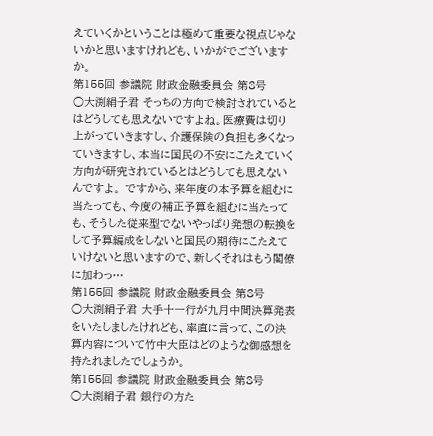えていくかということは極めて重要な視点じゃないかと思いますけれども、いかがでございますか。
第155回 参議院 財政金融委員会 第8号
○大渕絹子君 そっちの方向で検討されているとはどうしても思えないですよね。医療費は切り上がっていきますし、介護保険の負担も多くなっていきますし、本当に国民の不安にこたえていく方向が研究されているとはどうしても思えないんですよ。 ですから、来年度の本予算を組むに当たっても、今度の補正予算を組むに当たっても、そうした従来型でないやっぱり発想の転換をして予算編成をしないと国民の期待にこたえていけないと思いますので、新しくそれはもう閣僚に加わっ…
第155回 参議院 財政金融委員会 第8号
○大渕絹子君 大手十一行が九月中間決算発表をいたしましたけれども、率直に言って、この決算内容について竹中大臣はどのような御感想を持たれましたでしょうか。
第155回 参議院 財政金融委員会 第8号
○大渕絹子君 銀行の方た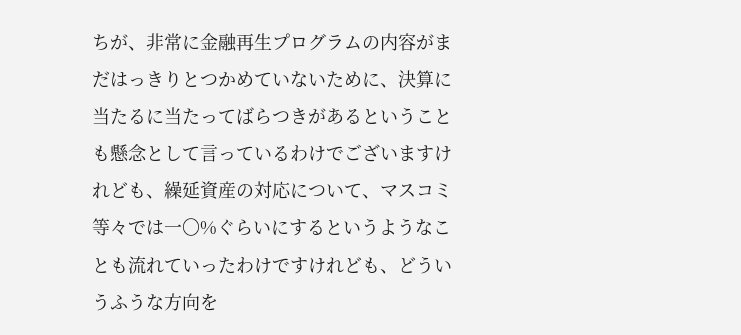ちが、非常に金融再生プログラムの内容がまだはっきりとつかめていないために、決算に当たるに当たってばらつきがあるということも懸念として言っているわけでございますけれども、繰延資産の対応について、マスコミ等々では一〇%ぐらいにするというようなことも流れていったわけですけれども、どういうふうな方向を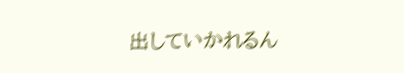出していかれるん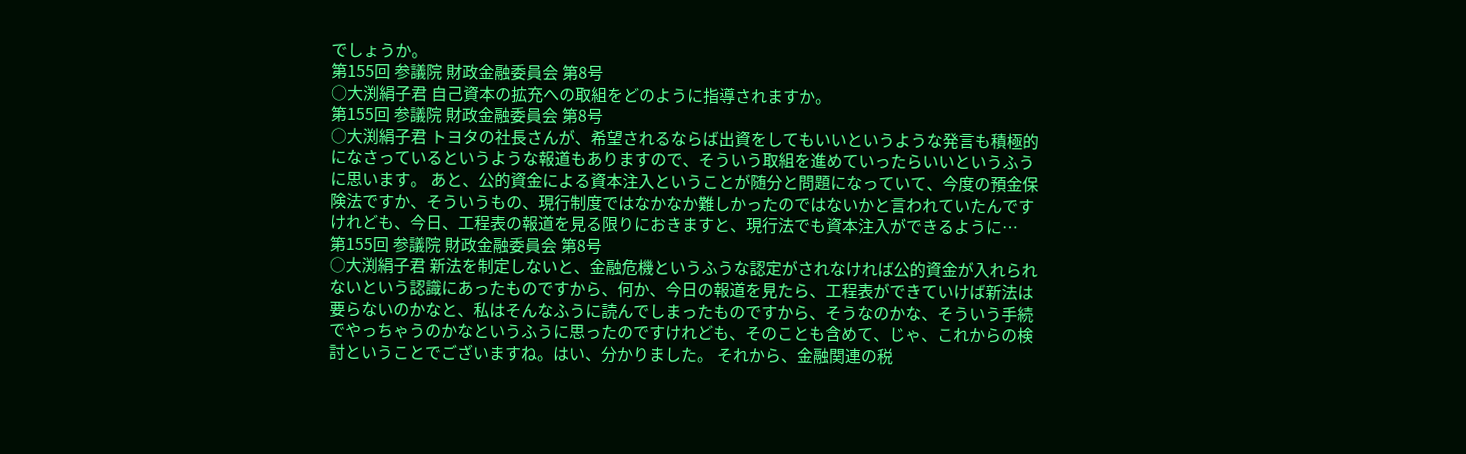でしょうか。
第155回 参議院 財政金融委員会 第8号
○大渕絹子君 自己資本の拡充への取組をどのように指導されますか。
第155回 参議院 財政金融委員会 第8号
○大渕絹子君 トヨタの社長さんが、希望されるならば出資をしてもいいというような発言も積極的になさっているというような報道もありますので、そういう取組を進めていったらいいというふうに思います。 あと、公的資金による資本注入ということが随分と問題になっていて、今度の預金保険法ですか、そういうもの、現行制度ではなかなか難しかったのではないかと言われていたんですけれども、今日、工程表の報道を見る限りにおきますと、現行法でも資本注入ができるように…
第155回 参議院 財政金融委員会 第8号
○大渕絹子君 新法を制定しないと、金融危機というふうな認定がされなければ公的資金が入れられないという認識にあったものですから、何か、今日の報道を見たら、工程表ができていけば新法は要らないのかなと、私はそんなふうに読んでしまったものですから、そうなのかな、そういう手続でやっちゃうのかなというふうに思ったのですけれども、そのことも含めて、じゃ、これからの検討ということでございますね。はい、分かりました。 それから、金融関連の税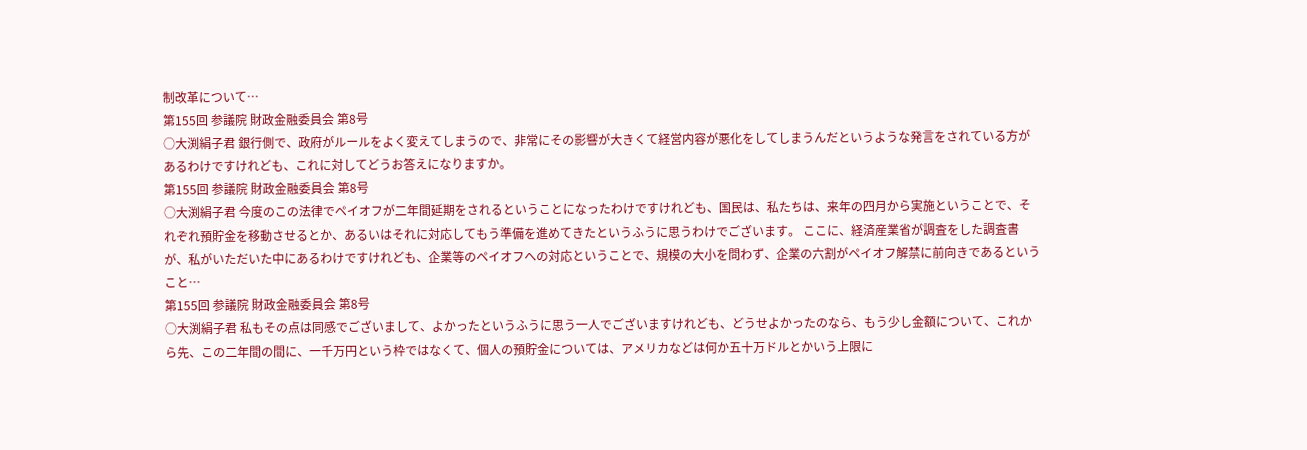制改革について…
第155回 参議院 財政金融委員会 第8号
○大渕絹子君 銀行側で、政府がルールをよく変えてしまうので、非常にその影響が大きくて経営内容が悪化をしてしまうんだというような発言をされている方があるわけですけれども、これに対してどうお答えになりますか。
第155回 参議院 財政金融委員会 第8号
○大渕絹子君 今度のこの法律でペイオフが二年間延期をされるということになったわけですけれども、国民は、私たちは、来年の四月から実施ということで、それぞれ預貯金を移動させるとか、あるいはそれに対応してもう準備を進めてきたというふうに思うわけでございます。 ここに、経済産業省が調査をした調査書が、私がいただいた中にあるわけですけれども、企業等のペイオフへの対応ということで、規模の大小を問わず、企業の六割がペイオフ解禁に前向きであるということ…
第155回 参議院 財政金融委員会 第8号
○大渕絹子君 私もその点は同感でございまして、よかったというふうに思う一人でございますけれども、どうせよかったのなら、もう少し金額について、これから先、この二年間の間に、一千万円という枠ではなくて、個人の預貯金については、アメリカなどは何か五十万ドルとかいう上限に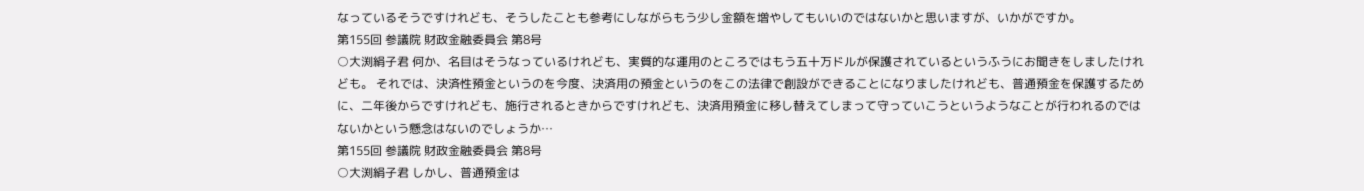なっているそうですけれども、そうしたことも参考にしながらもう少し金額を増やしてもいいのではないかと思いますが、いかがですか。
第155回 参議院 財政金融委員会 第8号
○大渕絹子君 何か、名目はそうなっているけれども、実質的な運用のところではもう五十万ドルが保護されているというふうにお聞きをしましたけれども。 それでは、決済性預金というのを今度、決済用の預金というのをこの法律で創設ができることになりましたけれども、普通預金を保護するために、二年後からですけれども、施行されるときからですけれども、決済用預金に移し替えてしまって守っていこうというようなことが行われるのではないかという懸念はないのでしょうか…
第155回 参議院 財政金融委員会 第8号
○大渕絹子君 しかし、普通預金は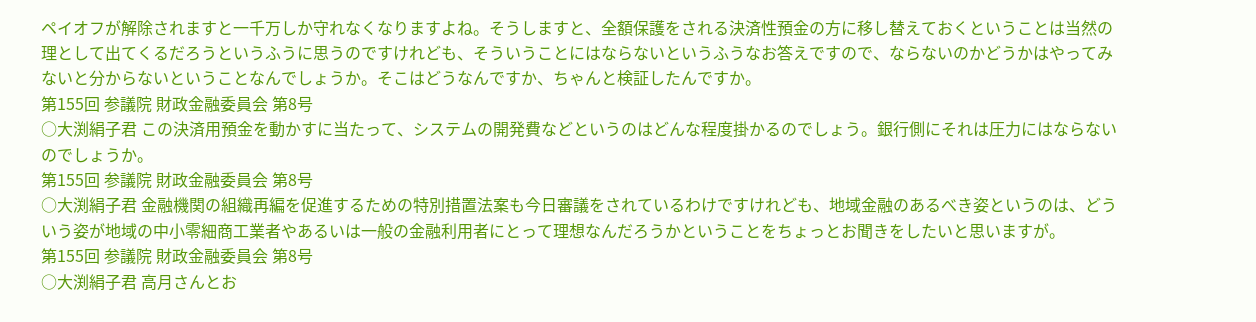ペイオフが解除されますと一千万しか守れなくなりますよね。そうしますと、全額保護をされる決済性預金の方に移し替えておくということは当然の理として出てくるだろうというふうに思うのですけれども、そういうことにはならないというふうなお答えですので、ならないのかどうかはやってみないと分からないということなんでしょうか。そこはどうなんですか、ちゃんと検証したんですか。
第155回 参議院 財政金融委員会 第8号
○大渕絹子君 この決済用預金を動かすに当たって、システムの開発費などというのはどんな程度掛かるのでしょう。銀行側にそれは圧力にはならないのでしょうか。
第155回 参議院 財政金融委員会 第8号
○大渕絹子君 金融機関の組織再編を促進するための特別措置法案も今日審議をされているわけですけれども、地域金融のあるべき姿というのは、どういう姿が地域の中小零細商工業者やあるいは一般の金融利用者にとって理想なんだろうかということをちょっとお聞きをしたいと思いますが。
第155回 参議院 財政金融委員会 第8号
○大渕絹子君 高月さんとお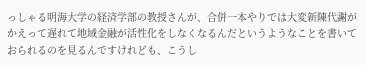っしゃる明海大学の経済学部の教授さんが、合併一本やりでは大変新陳代謝がかえって遅れて地域金融が活性化をしなくなるんだというようなことを書いておられるのを見るんですけれども、こうし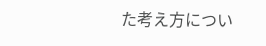た考え方につい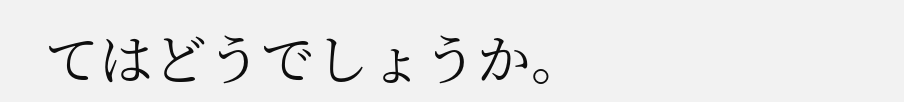てはどうでしょうか。